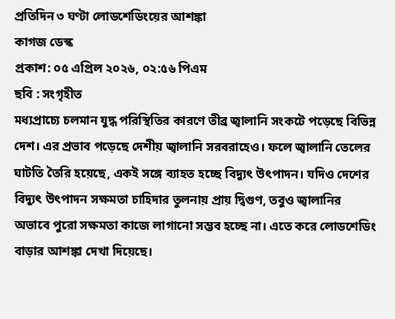প্রতিদিন ৩ ঘণ্টা লোডশেডিংয়ের আশঙ্কা
কাগজ ডেস্ক
প্রকাশ: ০৫ এপ্রিল ২০২৬, ০২:৫৬ পিএম
ছবি : সংগৃহীত
মধ্যপ্রাচ্যে চলমান যুদ্ধ পরিস্থিতির কারণে তীব্র জ্বালানি সংকটে পড়েছে বিভিন্ন দেশ। এর প্রভাব পড়েছে দেশীয় জ্বালানি সরবরাহেও। ফলে জ্বালানি তেলের ঘাটতি তৈরি হয়েছে, একই সঙ্গে ব্যাহত হচ্ছে বিদ্যুৎ উৎপাদন। যদিও দেশের বিদ্যুৎ উৎপাদন সক্ষমতা চাহিদার তুলনায় প্রায় দ্বিগুণ, তবুও জ্বালানির অভাবে পুরো সক্ষমতা কাজে লাগানো সম্ভব হচ্ছে না। এতে করে লোডশেডিং বাড়ার আশঙ্কা দেখা দিয়েছে।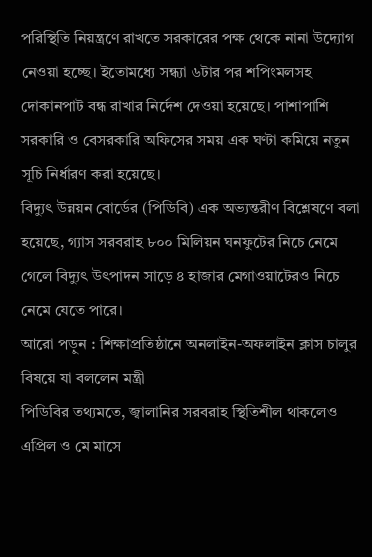পরিস্থিতি নিয়ন্ত্রণে রাখতে সরকারের পক্ষ থেকে নানা উদ্যোগ নেওয়া হচ্ছে। ইতোমধ্যে সন্ধ্যা ৬টার পর শপিংমলসহ দোকানপাট বন্ধ রাখার নির্দেশ দেওয়া হয়েছে। পাশাপাশি সরকারি ও বেসরকারি অফিসের সময় এক ঘণ্টা কমিয়ে নতুন সূচি নির্ধারণ করা হয়েছে।
বিদ্যুৎ উন্নয়ন বোর্ডের (পিডিবি) এক অভ্যন্তরীণ বিশ্লেষণে বলা হয়েছে, গ্যাস সরবরাহ ৮০০ মিলিয়ন ঘনফুটের নিচে নেমে গেলে বিদ্যুৎ উৎপাদন সাড়ে ৪ হাজার মেগাওয়াটেরও নিচে নেমে যেতে পারে।
আরো পড়ুন : শিক্ষাপ্রতিষ্ঠানে অনলাইন-অফলাইন ক্লাস চালুর বিষয়ে যা বললেন মন্ত্রী
পিডিবির তথ্যমতে, জ্বালানির সরবরাহ স্থিতিশীল থাকলেও এপ্রিল ও মে মাসে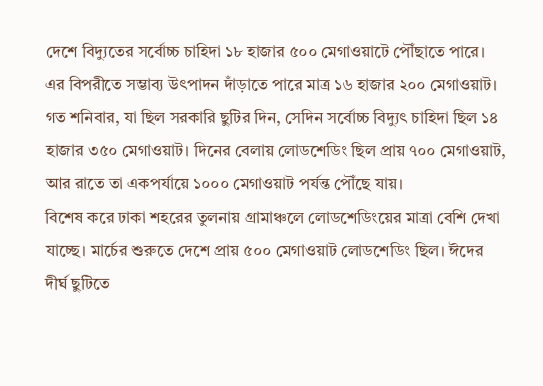দেশে বিদ্যুতের সর্বোচ্চ চাহিদা ১৮ হাজার ৫০০ মেগাওয়াটে পৌঁছাতে পারে। এর বিপরীতে সম্ভাব্য উৎপাদন দাঁড়াতে পারে মাত্র ১৬ হাজার ২০০ মেগাওয়াট।
গত শনিবার, যা ছিল সরকারি ছুটির দিন, সেদিন সর্বোচ্চ বিদ্যুৎ চাহিদা ছিল ১৪ হাজার ৩৫০ মেগাওয়াট। দিনের বেলায় লোডশেডিং ছিল প্রায় ৭০০ মেগাওয়াট, আর রাতে তা একপর্যায়ে ১০০০ মেগাওয়াট পর্যন্ত পৌঁছে যায়।
বিশেষ করে ঢাকা শহরের তুলনায় গ্রামাঞ্চলে লোডশেডিংয়ের মাত্রা বেশি দেখা যাচ্ছে। মার্চের শুরুতে দেশে প্রায় ৫০০ মেগাওয়াট লোডশেডিং ছিল। ঈদের দীর্ঘ ছুটিতে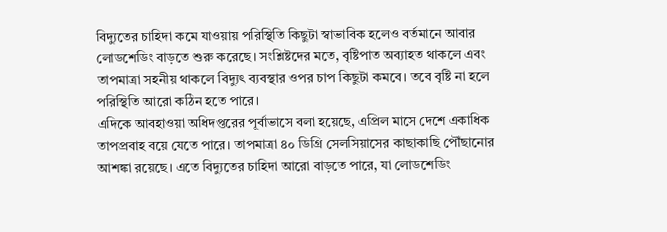বিদ্যুতের চাহিদা কমে যাওয়ায় পরিস্থিতি কিছুটা স্বাভাবিক হলেও বর্তমানে আবার লোডশেডিং বাড়তে শুরু করেছে। সংশ্লিষ্টদের মতে, বৃষ্টিপাত অব্যাহত থাকলে এবং তাপমাত্রা সহনীয় থাকলে বিদ্যুৎ ব্যবস্থার ওপর চাপ কিছুটা কমবে। তবে বৃষ্টি না হলে পরিস্থিতি আরো কঠিন হতে পারে।
এদিকে আবহাওয়া অধিদপ্তরের পূর্বাভাসে বলা হয়েছে, এপ্রিল মাসে দেশে একাধিক তাপপ্রবাহ বয়ে যেতে পারে। তাপমাত্রা ৪০ ডিগ্রি সেলসিয়াসের কাছাকাছি পৌঁছানোর আশঙ্কা রয়েছে। এতে বিদ্যুতের চাহিদা আরো বাড়তে পারে, যা লোডশেডিং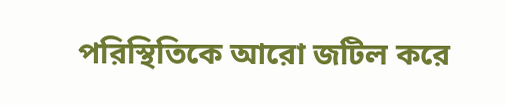পরিস্থিতিকে আরো জটিল করে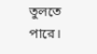তুলতে পারে।